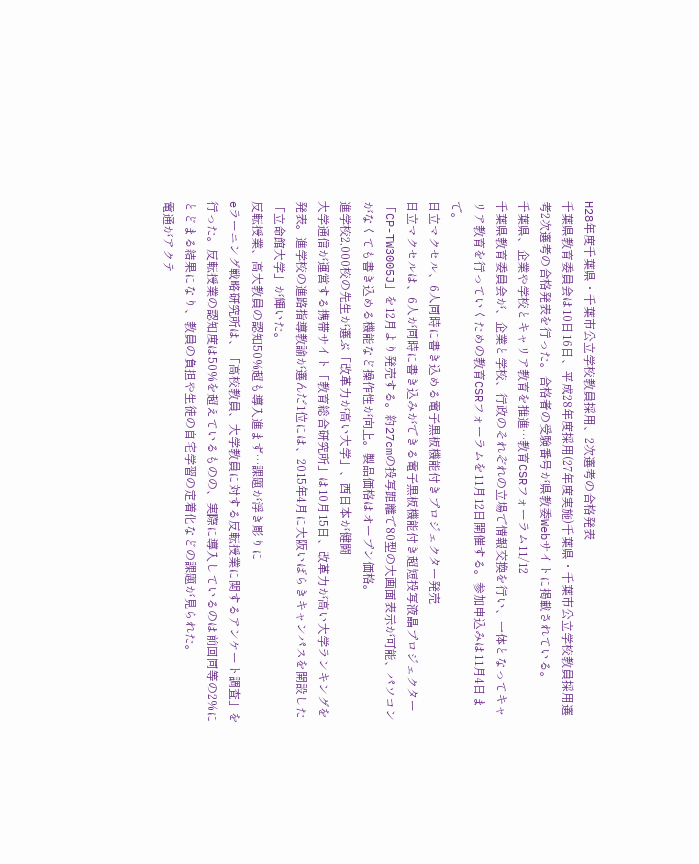H28年度千葉県・千葉市公立学校教員採用、2次選考の合格発表
千葉県教育委員会は10日16日、平成28年度採用(27年度実施)千葉県・千葉市公立学校教員採用選考2次選考の合格発表を行った。合格者の受験番号が県教委Webサイトに掲載されている。
千葉県、企業や学校とキャリア教育を推進…教育CSRフォーラム11/12
千葉県教育委員会が、企業と学校、行政のそれぞれの立場で情報交換を行い、一体となってキャリア教育を行っていくための教育CSRフォーラムを11月12日開催する。参加申込みは11月4日まで。
日立マクセル、6人同時に書き込める電子黒板機能付きプロジェクター発売
日立マクセルは、6人が同時に書き込みができる電子黒板機能付き超短投写液晶プロジェクター「CP-TW3005J」を12月より発売する。約27cmの投写距離で80型の大画面表示が可能、パソコンがなくても書き込める機能など操作性が向上。製品価格はオープン価格。
進学校2,000校の先生が選ぶ「改革力が高い大学」、西日本が健闘
大学通信が運営する携帯サイト「教育総合研究所」は10月15日、改革力が高い大学ランキングを発表。進学校の進路指導教諭が選んだ1位には、2015年4月に大阪いばらきキャンパスを開設した「立命館大学」が輝いた。
反転授業、高大教員の認知50%超も導入進まず…課題が浮き彫りに
eラーニング戦略研究所は、「高校教員、大学教員に対する反転授業に関するアンケート調査」を行った。反転授業の認知度は50%を超えているものの、実際に導入しているのは前回同等の2%にとどまる結果になり、教員の負担や生徒の自宅学習の定着化などの課題が見られた。
電通がアクテ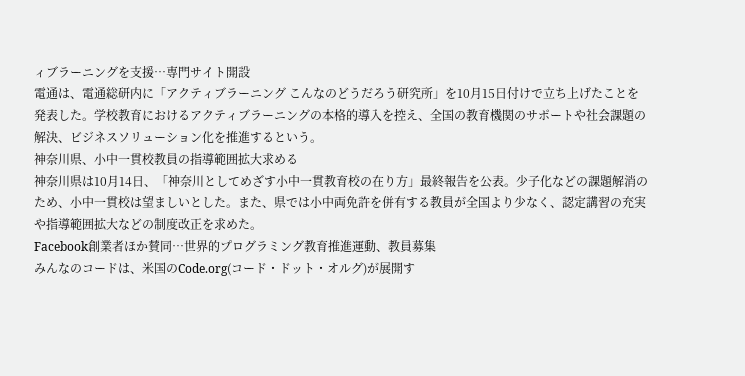ィブラーニングを支援…専門サイト開設
電通は、電通総研内に「アクティブラーニング こんなのどうだろう研究所」を10月15日付けで立ち上げたことを発表した。学校教育におけるアクティブラーニングの本格的導入を控え、全国の教育機関のサポートや社会課題の解決、ビジネスソリューション化を推進するという。
神奈川県、小中一貫校教員の指導範囲拡大求める
神奈川県は10月14日、「神奈川としてめざす小中一貫教育校の在り方」最終報告を公表。少子化などの課題解消のため、小中一貫校は望ましいとした。また、県では小中両免許を併有する教員が全国より少なく、認定講習の充実や指導範囲拡大などの制度改正を求めた。
Facebook創業者ほか賛同…世界的プログラミング教育推進運動、教員募集
みんなのコードは、米国のCode.org(コード・ドット・オルグ)が展開す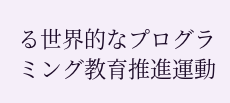る世界的なプログラミング教育推進運動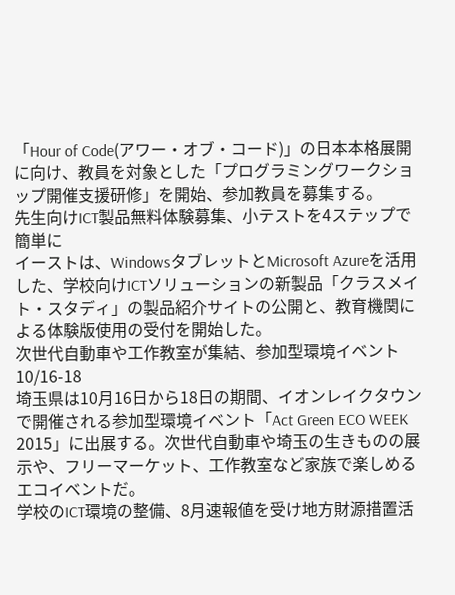「Hour of Code(アワー・オブ・コード)」の日本本格展開に向け、教員を対象とした「プログラミングワークショップ開催支援研修」を開始、参加教員を募集する。
先生向けICT製品無料体験募集、小テストを4ステップで簡単に
イーストは、WindowsタブレットとMicrosoft Azureを活用した、学校向けICTソリューションの新製品「クラスメイト・スタディ」の製品紹介サイトの公開と、教育機関による体験版使用の受付を開始した。
次世代自動車や工作教室が集結、参加型環境イベント10/16-18
埼玉県は10月16日から18日の期間、イオンレイクタウンで開催される参加型環境イベント「Act Green ECO WEEK 2015」に出展する。次世代自動車や埼玉の生きものの展示や、フリーマーケット、工作教室など家族で楽しめるエコイベントだ。
学校のICT環境の整備、8月速報値を受け地方財源措置活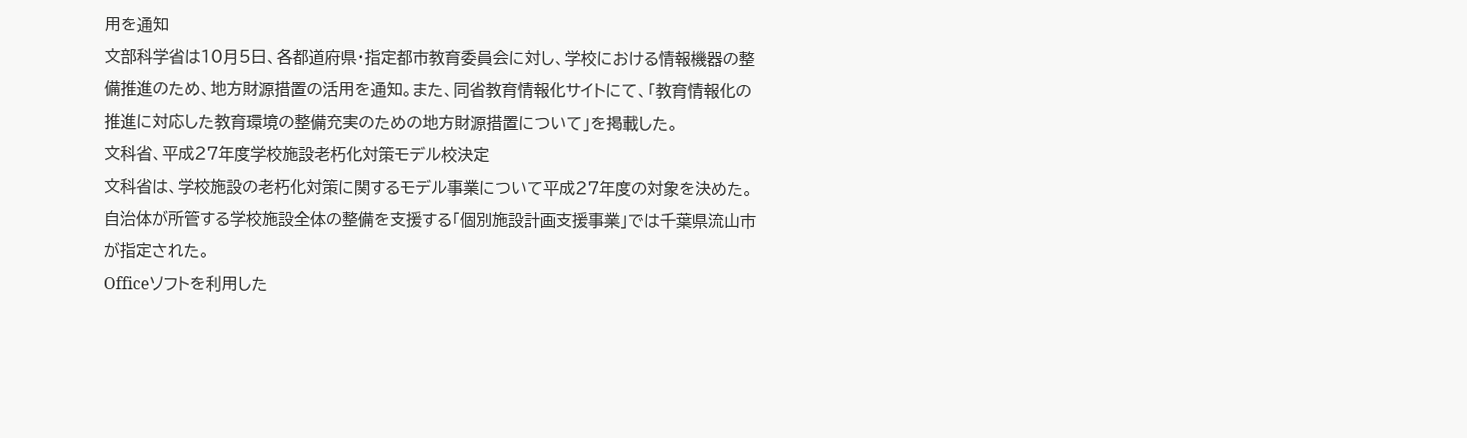用を通知
文部科学省は10月5日、各都道府県・指定都市教育委員会に対し、学校における情報機器の整備推進のため、地方財源措置の活用を通知。また、同省教育情報化サイトにて、「教育情報化の推進に対応した教育環境の整備充実のための地方財源措置について」を掲載した。
文科省、平成27年度学校施設老朽化対策モデル校決定
文科省は、学校施設の老朽化対策に関するモデル事業について平成27年度の対象を決めた。自治体が所管する学校施設全体の整備を支援する「個別施設計画支援事業」では千葉県流山市が指定された。
Officeソフトを利用した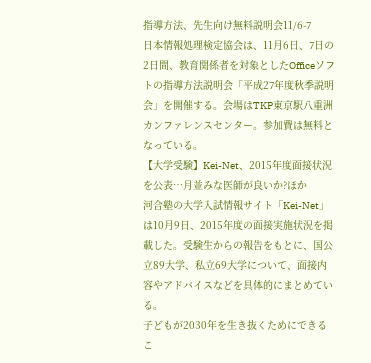指導方法、先生向け無料説明会11/6-7
日本情報処理検定協会は、11月6日、7日の2日間、教育関係者を対象としたOfficeソフトの指導方法説明会「平成27年度秋季説明会」を開催する。会場はTKP東京駅八重洲カンファレンスセンター。参加費は無料となっている。
【大学受験】Kei-Net、2015年度面接状況を公表…月並みな医師が良いか?ほか
河合塾の大学入試情報サイト「Kei-Net」は10月9日、2015年度の面接実施状況を掲載した。受験生からの報告をもとに、国公立89大学、私立69大学について、面接内容やアドバイスなどを具体的にまとめている。
子どもが2030年を生き抜くためにできるこ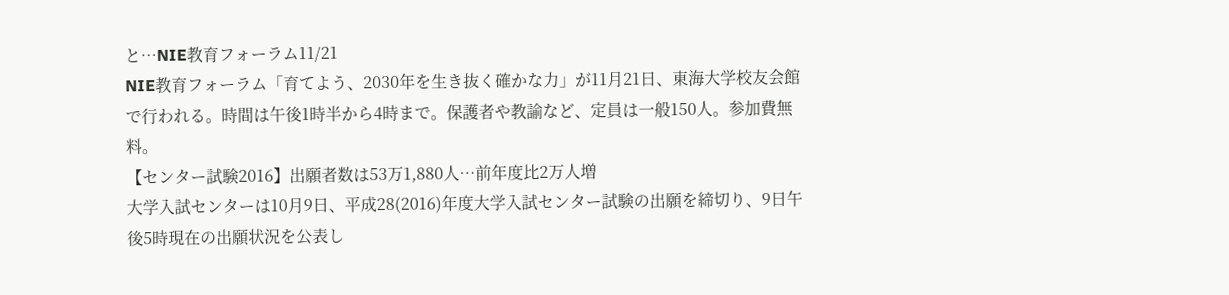と…NIE教育フォーラム11/21
NIE教育フォーラム「育てよう、2030年を生き抜く確かな力」が11月21日、東海大学校友会館で行われる。時間は午後1時半から4時まで。保護者や教諭など、定員は一般150人。参加費無料。
【センター試験2016】出願者数は53万1,880人…前年度比2万人増
大学入試センターは10月9日、平成28(2016)年度大学入試センター試験の出願を締切り、9日午後5時現在の出願状況を公表し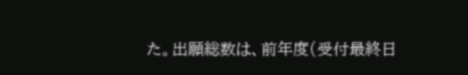た。出願総数は、前年度(受付最終日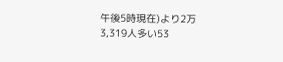午後5時現在)より2万3,319人多い53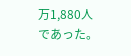万1,880人であった。